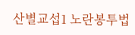산별교섭1 노란봉투법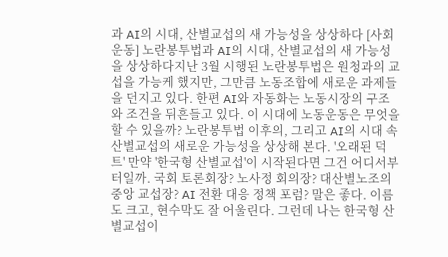과 AI의 시대, 산별교섭의 새 가능성을 상상하다 [사회운동] 노란봉투법과 AI의 시대, 산별교섭의 새 가능성을 상상하다지난 3월 시행된 노란봉투법은 원청과의 교섭을 가능케 했지만, 그만큼 노동조합에 새로운 과제들을 던지고 있다. 한편 AI와 자동화는 노동시장의 구조와 조건을 뒤흔들고 있다. 이 시대에 노동운동은 무엇을 할 수 있을까? 노란봉투법 이후의, 그리고 AI의 시대 속 산별교섭의 새로운 가능성을 상상해 본다. '오래된 덕트' 만약 '한국형 산별교섭'이 시작된다면 그건 어디서부터일까. 국회 토론회장? 노사정 회의장? 대산별노조의 중앙 교섭장? AI 전환 대응 정책 포럼? 말은 좋다. 이름도 크고, 현수막도 잘 어울린다. 그런데 나는 한국형 산별교섭이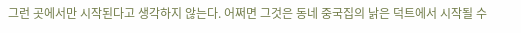그런 곳에서만 시작된다고 생각하지 않는다. 어쩌면 그것은 동네 중국집의 낡은 덕트에서 시작될 수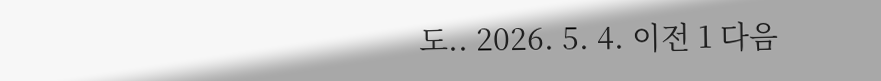도.. 2026. 5. 4. 이전 1 다음